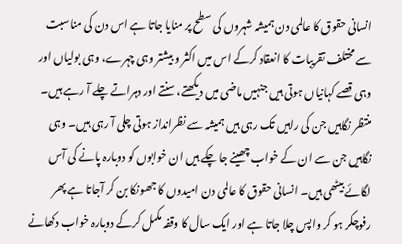انسانی حقوق کا عالمی دن ہمیشہ شہروں کی سطح پر منایا جاتا ہے اس دن کی مناسبت سے مختلف تقریبات کا انعقاد کرکے اس میں اکثر و بیشتر وہی چہرے، وہی بولیاں اور وہی قصے کہانیاں ہوتی ہیں جنہیں ماضی میں دیکھتے، سنتے اور دہراتے چلے آ رہے ہیں۔ منتظر نگاہیں جن کی راہیں تک رہی ہیں ہمیشہ سے نظرانداز ہوتی چلی آ رہی ہیں۔ وہی نگاہیں جن سے ان کے خواب چھینے جا چکے ہیں ان خوابوں کو دوبارہ پانے کی آس لگائے بیٹھی ہیں۔ انسانی حقوق کا عالمی دن امیدوں کا جھونکا بن کر آجاتا ہے پھر رفوچکر ہو کر واپس چلا جاتا ہے اور ایک سال کا وقفہ مکمل کرکے دوبارہ خواب دکھانے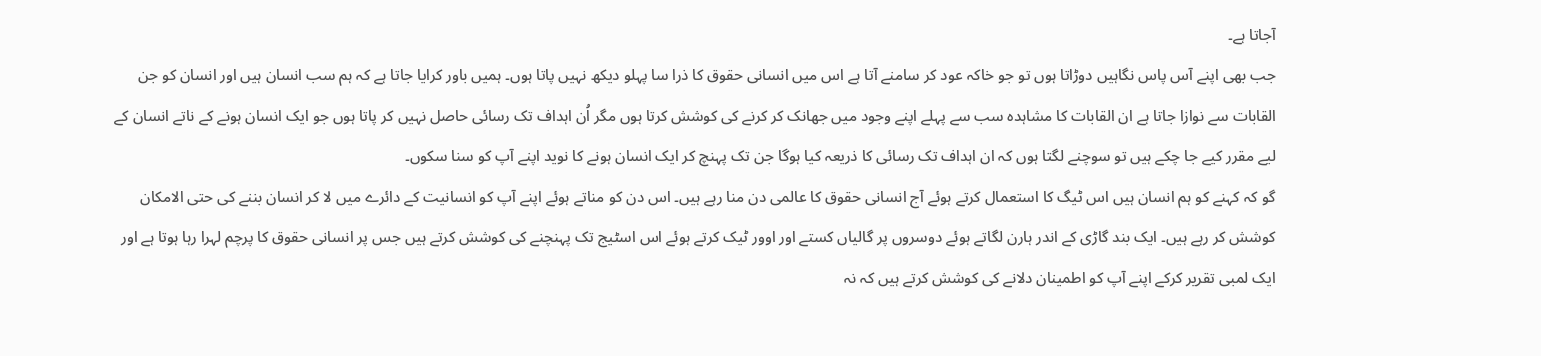آجاتا ہے۔
جب بھی اپنے آس پاس نگاہیں دوڑاتا ہوں تو جو خاکہ عود کر سامنے آتا ہے اس میں انسانی حقوق کا ذرا سا پہلو دیکھ نہیں پاتا ہوں۔ ہمیں باور کرایا جاتا ہے کہ ہم سب انسان ہیں اور انسان کو جن القابات سے نوازا جاتا ہے ان القابات کا مشاہدہ سب سے پہلے اپنے وجود میں جھانک کر کرنے کی کوشش کرتا ہوں مگر اُن اہداف تک رسائی حاصل نہیں کر پاتا ہوں جو ایک انسان ہونے کے ناتے انسان کے لیے مقرر کیے جا چکے ہیں تو سوچنے لگتا ہوں کہ ان اہداف تک رسائی کا ذریعہ کیا ہوگا جن تک پہنچ کر ایک انسان ہونے کا نوید اپنے آپ کو سنا سکوں۔
گو کہ کہنے کو ہم انسان ہیں اس ٹیگ کا استعمال کرتے ہوئے آج انسانی حقوق کا عالمی دن منا رہے ہیں۔ اس دن کو مناتے ہوئے اپنے آپ کو انسانیت کے دائرے میں لا کر انسان بننے کی حتی الامکان کوشش کر رہے ہیں۔ ایک بند گاڑی کے اندر ہارن لگاتے ہوئے دوسروں پر گالیاں کستے اور اوور ٹیک کرتے ہوئے اس اسٹیج تک پہنچنے کی کوشش کرتے ہیں جس پر انسانی حقوق کا پرچم لہرا رہا ہوتا ہے اور ایک لمبی تقریر کرکے اپنے آپ کو اطمینان دلانے کی کوشش کرتے ہیں کہ نہ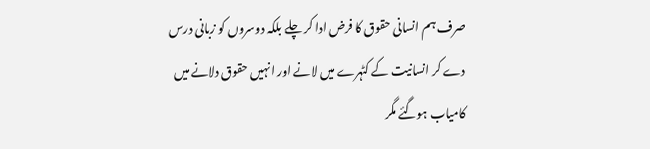صرف ہم انسانی حقوق کا فرض ادا کر چلے بلکہ دوسروں کو زبانی درس دے کر انسانیت کے کٹہرے میں لانے اور انہیں حقوق دلانے میں کامیاب ہوگئے مگر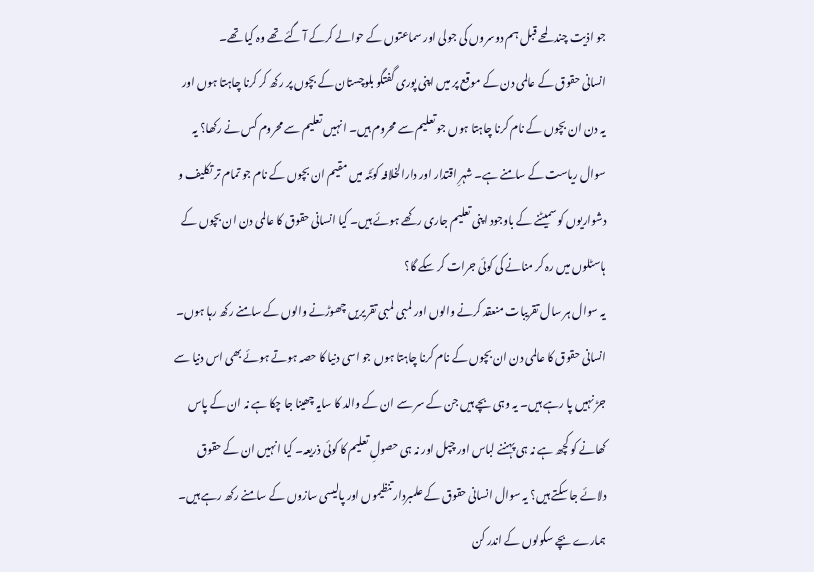جو اذیت چند لمحے قبل ہم دوسروں کی جولی اور سماعتوں کے حوالے کرکے آ گئے تھے وہ کیا تھے۔
انسانی حقوق کے عالمی دن کے موقع پر میں اپنی پوری گفتگو بلوچستان کے بچوں پر رکھ کر کرنا چاہتا ہوں اور یہ دن ان بچوں کے نام کرنا چاہتا ہوں جو تعلیم سے محروم ہیں۔ انہیں تعلیم سے محروم کس نے رکھا؟ یہ سوال ریاست کے سامنے ہے۔ شہرِ اقتدار اور دارالخلافہ کوئٹہ میں مقیم ان بچوں کے نام جو تمام تر تکلیف و دشواریوں کو سمیٹنے کے باوجود اپنی تعلیم جاری رکھے ہوئے ہیں۔ کیا انسانی حقوق کا عالمی دن ان بچوں کے ہاسٹلوں میں رہ کر منانے کی کوئی جرات کر سکے گا؟
یہ سوال ہر سال تقریبات منعقد کرنے والوں اور لمبی لمبی تقریریں چھوڑنے والوں کے سامنے رکھ رہا ہوں۔ انسانی حقوق کا عالمی دن ان بچوں کے نام کرنا چاہتا ہوں جو اسی دنیا کا حصہ ہوتے ہوئے بھی اس دنیا سے جڑ نہیں پا رہے ہیں۔ یہ وہی بچے ہیں جن کے سر سے ان کے والد کا سایہ چھینا جا چکا ہے نہ ان کے پاس کھانے کو کچھ ہے نہ ہی پہننے لباس اور چپل اور نہ ہی حصولِ تعلیم کا کوئی ذریعہ۔ کیا انہیں ان کے حقوق دلائے جا سکتے ہیں؟ یہ سوال انسانی حقوق کے علمبردار تنظیموں اور پالیسی سازوں کے سامنے رکھ رہے ہیں۔
ہمارے بچے سکولوں کے اندر کن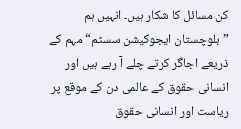کن مسائل کا شکار ہیں۔ انہیں ہم ”بلوچستان ایجوکیشن سسٹم“ مہم کے ذریعے اجاگر کرتے چلے آ رہے ہیں اور انسانی حقوق کے عالمی دن کے موقع پر ریاست اور انسانی حقوق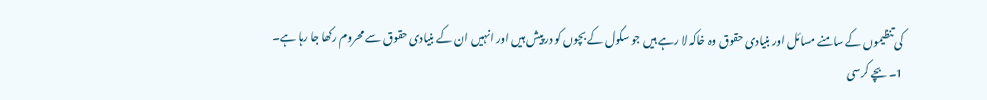کی تنظیموں کے سامنے مسائل اور بنیادی حقوق وہ خاکہ لا رہے ہیں جو سکول کے بچوں کو درپیش ہیں اور انہیں ان کے بنیادی حقوق سے محروم رکھا جا رہا ہے۔
1۔ بچے کرسی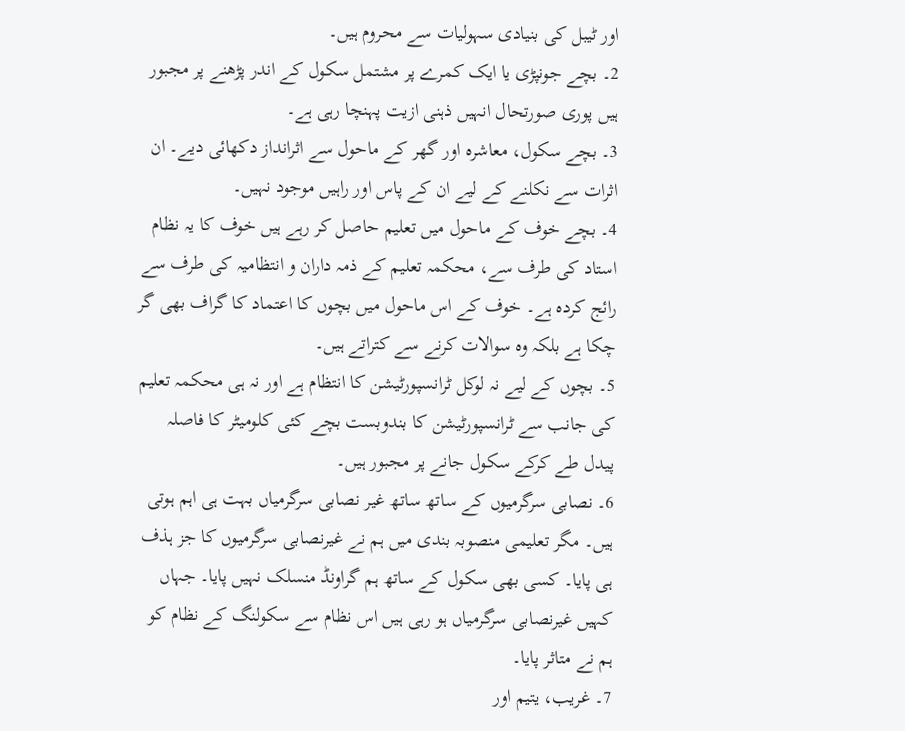اور ٹیبل کی بنیادی سہولیات سے محروم ہیں۔
2۔ بچے جونپڑی یا ایک کمرے پر مشتمل سکول کے اندر پڑھنے پر مجبور ہیں پوری صورتحال انہیں ذہنی ازیت پہنچا رہی ہے۔
3۔ بچے سکول، معاشرہ اور گھر کے ماحول سے اثرانداز دکھائی دیے۔ ان اثرات سے نکلنے کے لیے ان کے پاس اور راہیں موجود نہیں۔
4۔ بچے خوف کے ماحول میں تعلیم حاصل کر رہے ہیں خوف کا یہ نظام استاد کی طرف سے، محکمہ تعلیم کے ذمہ داران و انتظامیہ کی طرف سے رائج کردہ ہے۔ خوف کے اس ماحول میں بچوں کا اعتماد کا گراف بھی گر چکا ہے بلکہ وہ سوالات کرنے سے کتراتے ہیں۔
5۔ بچوں کے لیے نہ لوکل ٹرانسپورٹیشن کا انتظام ہے اور نہ ہی محکمہ تعلیم کی جانب سے ٹرانسپورٹیشن کا بندوبست بچے کئی کلومیٹر کا فاصلہ پیدل طے کرکے سکول جانے پر مجبور ہیں۔
6۔ نصابی سرگرمیوں کے ساتھ ساتھ غیر نصابی سرگرمیاں بہت ہی اہم ہوتی ہیں۔ مگر تعلیمی منصوبہ بندی میں ہم نے غیرنصابی سرگرمیوں کا جز ہذف ہی پایا۔ کسی بھی سکول کے ساتھ ہم گراونڈ منسلک نہیں پایا۔ جہاں کہیں غیرنصابی سرگرمیاں ہو رہی ہیں اس نظام سے سکولنگ کے نظام کو ہم نے متاثر پایا۔
7۔ غریب، یتیم اور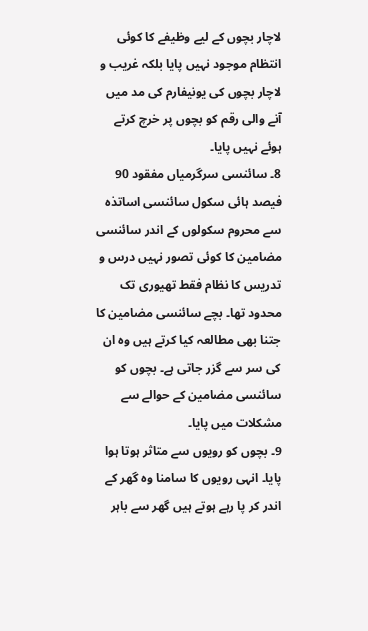لاچار بچوں کے لیے وظیفے کا کوئی انتظام موجود نہیں پایا بلکہ غریب و لاچار بچوں کی یونیفارم کی مد میں آنے والی رقم کو بچوں پر خرچ کرتے ہوئے نہیں پایا۔
8۔ سائنسی سرگرمیاں مفقود 90 فیصد ہائی سکول سائنسی اساتذہ سے محروم سکولوں کے اندر سائنسی مضامین کا کوئی تصور نہیں درس و تدریس کا نظام فقط تھیوری تک محدود تھا۔ بچے سائنسی مضامین کا جتنا بھی مطالعہ کیا کرتے ہیں وہ ان کی سر سے گزر جاتی ہے۔ بچوں کو سائنسی مضامین کے حوالے سے مشکلات میں پایا۔
9۔ بچوں کو رویوں سے متاثر ہوتا ہوا پایا۔ انہی رویوں کا سامنا وہ گھر کے اندر کر پا رہے ہوتے ہیں گھر سے باہر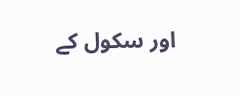اور سکول کے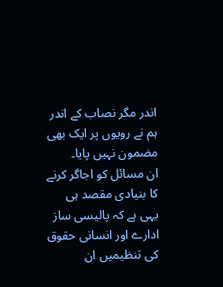اندر مگر نصاب کے اندر ہم نے رویوں پر ایک بھی مضمون نہیں پایا۔
ان مسائل کو اجاگر کرنے کا بنیادی مقصد ہی یہی ہے کہ پالیسی ساز ادارے اور انسانی حقوق کی تنظیمیں ان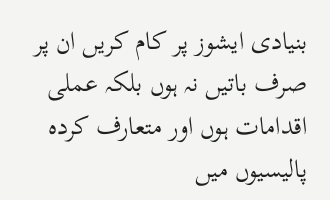بنیادی ایشوز پر کام کریں ان پر صرف باتیں نہ ہوں بلکہ عملی اقدامات ہوں اور متعارف کردہ پالیسیوں میں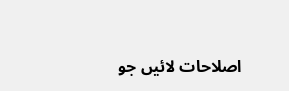اصلاحات لائیں جو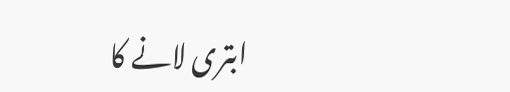ابتری لانے کا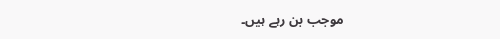موجب بن رہے ہیں۔